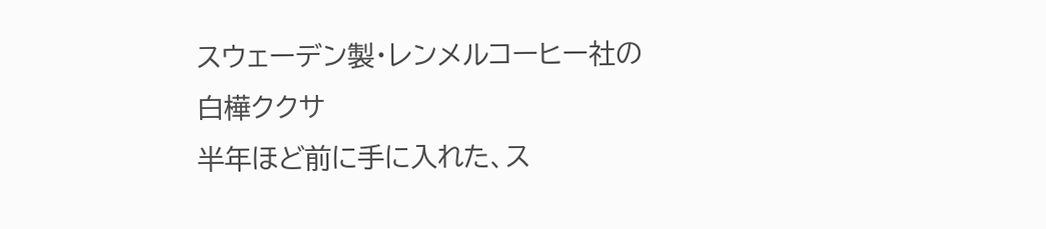スウェーデン製・レンメルコーヒー社の白樺ククサ
半年ほど前に手に入れた、ス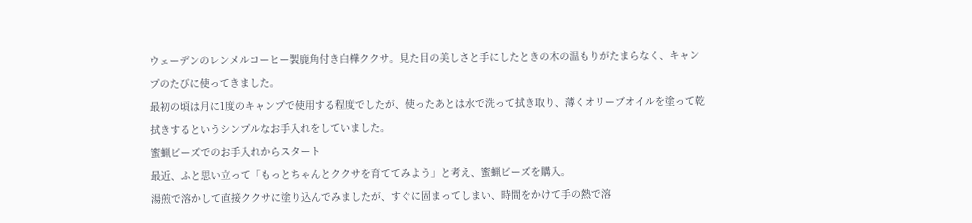ウェーデンのレンメルコーヒー製鹿角付き白樺ククサ。見た目の美しさと手にしたときの木の温もりがたまらなく、キャンプのたびに使ってきました。
最初の頃は月に1度のキャンプで使用する程度でしたが、使ったあとは水で洗って拭き取り、薄くオリーブオイルを塗って乾拭きするというシンプルなお手入れをしていました。
蜜蝋ビーズでのお手入れからスタート
最近、ふと思い立って「もっとちゃんとククサを育ててみよう」と考え、蜜蝋ビーズを購入。
湯煎で溶かして直接ククサに塗り込んでみましたが、すぐに固まってしまい、時間をかけて手の熱で溶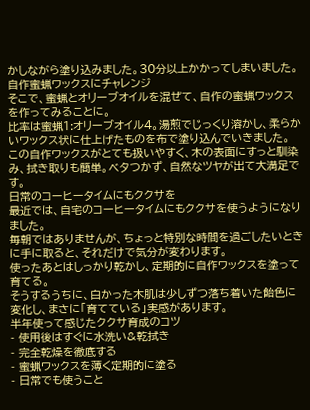かしながら塗り込みました。30分以上かかってしまいました。
自作蜜蝋ワックスにチャレンジ
そこで、蜜蝋とオリーブオイルを混ぜて、自作の蜜蝋ワックスを作ってみることに。
比率は蜜蝋1:オリーブオイル4。湯煎でじっくり溶かし、柔らかいワックス状に仕上げたものを布で塗り込んでいきました。
この自作ワックスがとても扱いやすく、木の表面にすっと馴染み、拭き取りも簡単。ベタつかず、自然なツヤが出て大満足です。
日常のコーヒータイムにもククサを
最近では、自宅のコーヒータイムにもククサを使うようになりました。
毎朝ではありませんが、ちょっと特別な時間を過ごしたいときに手に取ると、それだけで気分が変わります。
使ったあとはしっかり乾かし、定期的に自作ワックスを塗って育てる。
そうするうちに、白かった木肌は少しずつ落ち着いた飴色に変化し、まさに「育てている」実感があります。
半年使って感じたククサ育成のコツ
- 使用後はすぐに水洗い&乾拭き
- 完全乾燥を徹底する
- 蜜蝋ワックスを薄く定期的に塗る
- 日常でも使うこと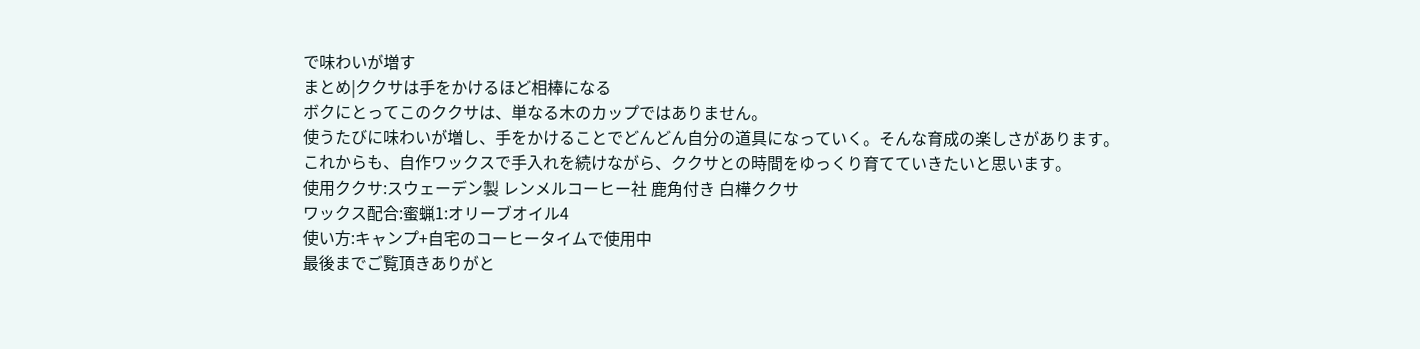で味わいが増す
まとめ|ククサは手をかけるほど相棒になる
ボクにとってこのククサは、単なる木のカップではありません。
使うたびに味わいが増し、手をかけることでどんどん自分の道具になっていく。そんな育成の楽しさがあります。
これからも、自作ワックスで手入れを続けながら、ククサとの時間をゆっくり育てていきたいと思います。
使用ククサ:スウェーデン製 レンメルコーヒー社 鹿角付き 白樺ククサ
ワックス配合:蜜蝋1:オリーブオイル4
使い方:キャンプ+自宅のコーヒータイムで使用中
最後までご覧頂きありがと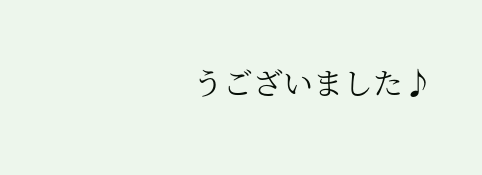うございました♪